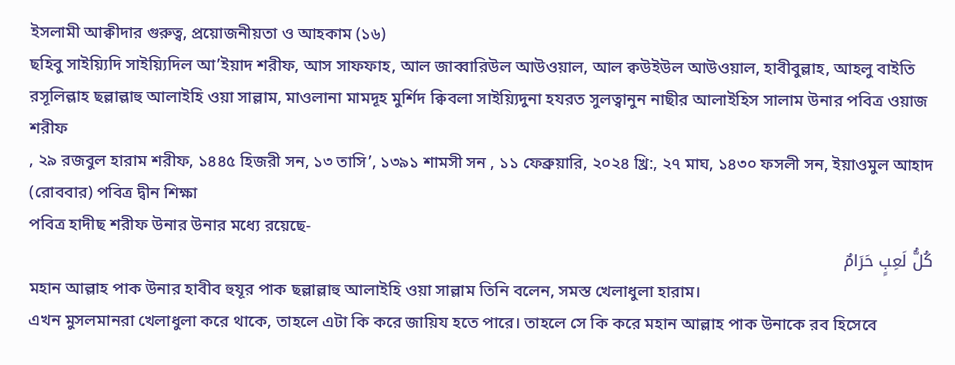ইসলামী আক্বীদার গুরুত্ব, প্রয়োজনীয়তা ও আহকাম (১৬)
ছহিবু সাইয়্যিদি সাইয়্যিদিল আ’ইয়াদ শরীফ, আস সাফফাহ, আল জাব্বারিউল আউওয়াল, আল ক্বউইউল আউওয়াল, হাবীবুল্লাহ, আহলু বাইতি রসূলিল্লাহ ছল্লাল্লাহু আলাইহি ওয়া সাল্লাম, মাওলানা মামদূহ মুর্শিদ ক্বিবলা সাইয়্যিদুনা হযরত সুলত্বানুন নাছীর আলাইহিস সালাম উনার পবিত্র ওয়াজ শরীফ
, ২৯ রজবুল হারাম শরীফ, ১৪৪৫ হিজরী সন, ১৩ তাসি’, ১৩৯১ শামসী সন , ১১ ফেব্রুয়ারি, ২০২৪ খ্রি:, ২৭ মাঘ, ১৪৩০ ফসলী সন, ইয়াওমুল আহাদ (রোববার) পবিত্র দ্বীন শিক্ষা
পবিত্র হাদীছ শরীফ উনার উনার মধ্যে রয়েছে-
كُلُّ لَعِبٍ حَرَامٌ
মহান আল্লাহ পাক উনার হাবীব হুযূর পাক ছল্লাল্লাহু আলাইহি ওয়া সাল্লাম তিনি বলেন, সমস্ত খেলাধুলা হারাম।
এখন মুসলমানরা খেলাধুলা করে থাকে, তাহলে এটা কি করে জায়িয হতে পারে। তাহলে সে কি করে মহান আল্লাহ পাক উনাকে রব হিসেবে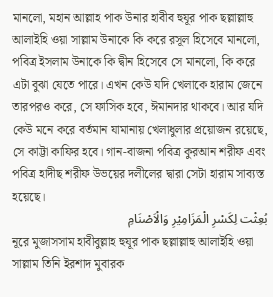মানলো, মহান আল্লাহ পাক উনার হাবীব হুযূর পাক ছল্লাল্লাহু আলাইহি ওয়া সাল্লাম উনাকে কি করে রসূল হিসেবে মানলো, পবিত্র ইসলাম উনাকে কি দ্বীন হিসেবে সে মানলো, কি করে এটা বুঝা যেতে পারে। এখন কেউ যদি খেলাকে হারাম জেনে তারপরও করে, সে ফাসিক হবে, ঈমানদার থাকবে। আর যদি কেউ মনে করে বর্তমান যামানায় খেলাধুলার প্রয়োজন রয়েছে, সে কাট্টা কাফির হবে। গান-বাজনা পবিত্র কুরআন শরীফ এবং পবিত্র হাদীছ শরীফ উভয়ের দলীলের দ্বারা সেটা হারাম সাব্যস্ত হয়েছে।
بُعِثْت لِكَسْرِ الْمَزَامِيْرِ وَالْاَصْنَامِ
নূরে মুজাসসাম হাবীবুল্লাহ হুযূর পাক ছল্লাল্লাহু আলাইহি ওয়া সাল্লাম তিনি ইরশাদ মুবারক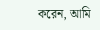করেন, আমি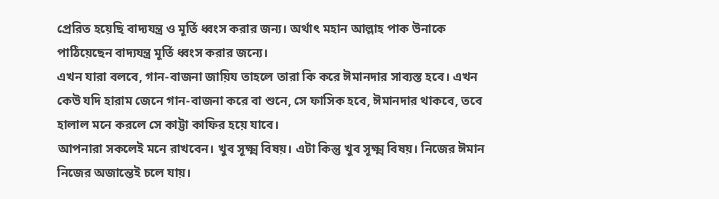প্রেরিত হয়েছি বাদ্যযন্ত্র ও মূর্তি ধ্বংস করার জন্য। অর্থাৎ মহান আল্লাহ পাক উনাকে পাঠিয়েছেন বাদ্যযন্ত্র মূর্তি ধ্বংস করার জন্যে।
এখন যারা বলবে, গান-বাজনা জায়িয তাহলে তারা কি করে ঈমানদার সাব্যস্ত হবে। এখন কেউ যদি হারাম জেনে গান-বাজনা করে বা শুনে, সে ফাসিক হবে, ঈমানদার থাকবে, তবে হালাল মনে করলে সে কাট্টা কাফির হয়ে যাবে।
আপনারা সকলেই মনে রাখবেন। খুব সূক্ষ্ম বিষয়। এটা কিন্তু খুব সূক্ষ্ম বিষয়। নিজের ঈমান নিজের অজান্তেই চলে যায়।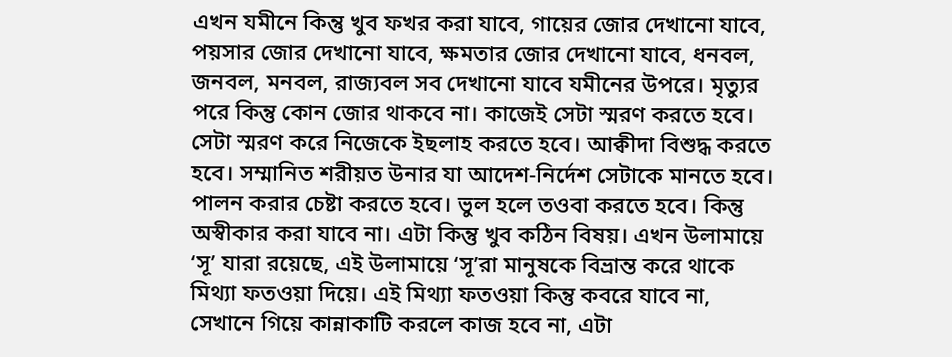এখন যমীনে কিন্তু খুব ফখর করা যাবে, গায়ের জোর দেখানো যাবে, পয়সার জোর দেখানো যাবে, ক্ষমতার জোর দেখানো যাবে, ধনবল, জনবল, মনবল, রাজ্যবল সব দেখানো যাবে যমীনের উপরে। মৃত্যুর পরে কিন্তু কোন জোর থাকবে না। কাজেই সেটা স্মরণ করতে হবে। সেটা স্মরণ করে নিজেকে ইছলাহ করতে হবে। আক্বীদা বিশুদ্ধ করতে হবে। সম্মানিত শরীয়ত উনার যা আদেশ-নির্দেশ সেটাকে মানতে হবে। পালন করার চেষ্টা করতে হবে। ভুল হলে তওবা করতে হবে। কিন্তু অস্বীকার করা যাবে না। এটা কিন্তু খুব কঠিন বিষয়। এখন উলামায়ে ‘সূ’ যারা রয়েছে, এই উলামায়ে ‘সূ’রা মানুষকে বিভ্রান্ত করে থাকে মিথ্যা ফতওয়া দিয়ে। এই মিথ্যা ফতওয়া কিন্তু কবরে যাবে না, সেখানে গিয়ে কান্নাকাটি করলে কাজ হবে না, এটা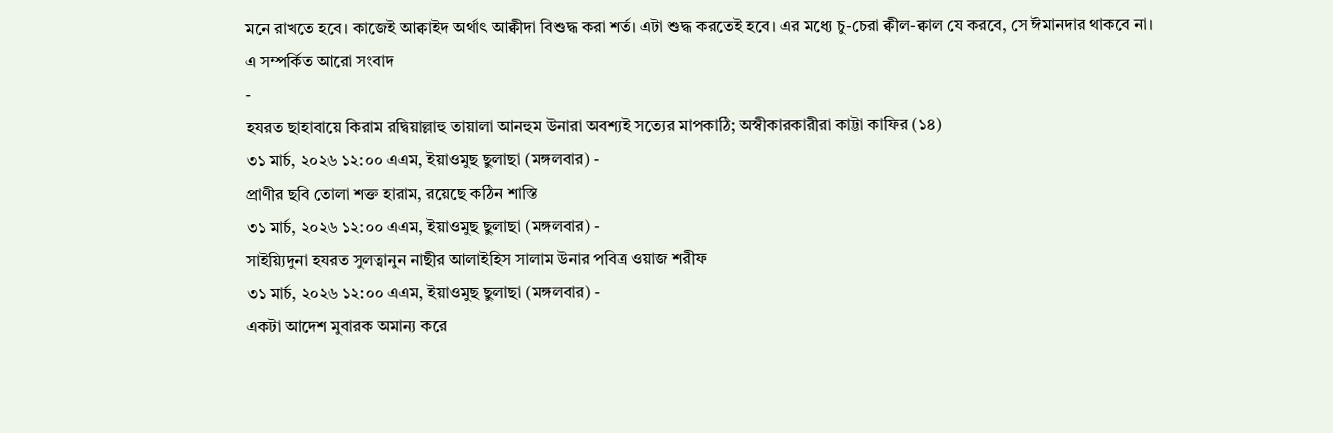মনে রাখতে হবে। কাজেই আক্বাইদ অর্থাৎ আক্বীদা বিশুদ্ধ করা শর্ত। এটা শুদ্ধ করতেই হবে। এর মধ্যে চু-চেরা ক্বীল-ক্বাল যে করবে, সে ঈমানদার থাকবে না।
এ সম্পর্কিত আরো সংবাদ
-
হযরত ছাহাবায়ে কিরাম রদ্বিয়াল্লাহু তায়ালা আনহুম উনারা অবশ্যই সত্যের মাপকাঠি; অস্বীকারকারীরা কাট্টা কাফির (১৪)
৩১ মার্চ, ২০২৬ ১২:০০ এএম, ইয়াওমুছ ছুলাছা (মঙ্গলবার) -
প্রাণীর ছবি তোলা শক্ত হারাম, রয়েছে কঠিন শাস্তি
৩১ মার্চ, ২০২৬ ১২:০০ এএম, ইয়াওমুছ ছুলাছা (মঙ্গলবার) -
সাইয়্যিদুনা হযরত সুলত্বানুন নাছীর আলাইহিস সালাম উনার পবিত্র ওয়াজ শরীফ
৩১ মার্চ, ২০২৬ ১২:০০ এএম, ইয়াওমুছ ছুলাছা (মঙ্গলবার) -
একটা আদেশ মুবারক অমান্য করে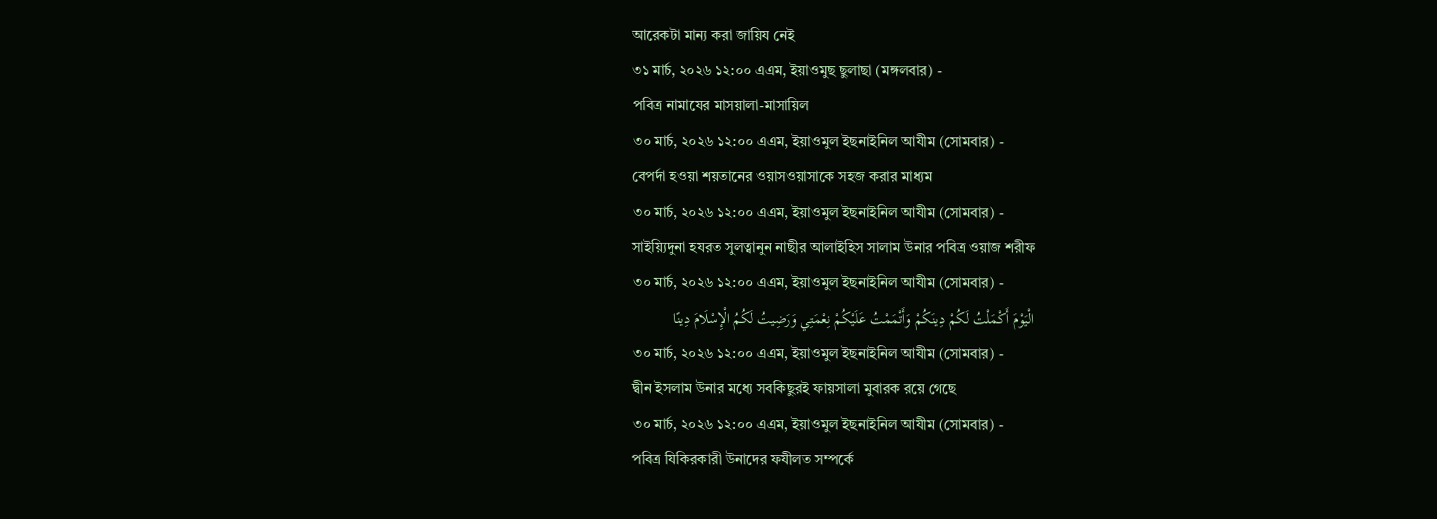আরেকটা মান্য করা জায়িয নেই
৩১ মার্চ, ২০২৬ ১২:০০ এএম, ইয়াওমুছ ছুলাছা (মঙ্গলবার) -
পবিত্র নামাযের মাসয়ালা-মাসায়িল
৩০ মার্চ, ২০২৬ ১২:০০ এএম, ইয়াওমুল ইছনাইনিল আযীম (সোমবার) -
বেপর্দা হওয়া শয়তানের ওয়াসওয়াসাকে সহজ করার মাধ্যম
৩০ মার্চ, ২০২৬ ১২:০০ এএম, ইয়াওমুল ইছনাইনিল আযীম (সোমবার) -
সাইয়্যিদুনা হযরত সুলত্বানুন নাছীর আলাইহিস সালাম উনার পবিত্র ওয়াজ শরীফ
৩০ মার্চ, ২০২৬ ১২:০০ এএম, ইয়াওমুল ইছনাইনিল আযীম (সোমবার) -
الْيَوْمَ أَكْمَلْتُ لَكُمْ دِينَكُمْ وَأَتْمَمْتُ عَلَيْكُمْ نِعْمَتِي وَرَضِيتُ لَكُمُ الْإِسْلَامَ دِينًا
৩০ মার্চ, ২০২৬ ১২:০০ এএম, ইয়াওমুল ইছনাইনিল আযীম (সোমবার) -
দ্বীন ইসলাম উনার মধ্যে সবকিছুরই ফায়সালা মুবারক রয়ে গেছে
৩০ মার্চ, ২০২৬ ১২:০০ এএম, ইয়াওমুল ইছনাইনিল আযীম (সোমবার) -
পবিত্র যিকিরকারী উনাদের ফযীলত সম্পর্কে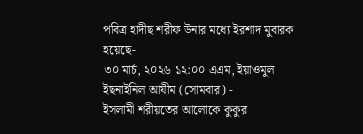পবিত্র হাদীছ শরীফ উনার মধ্যে ইরশাদ মুবারক হয়েছে-
৩০ মার্চ, ২০২৬ ১২:০০ এএম, ইয়াওমুল ইছনাইনিল আযীম (সোমবার) -
ইসলামী শরীয়তের আলোকে কুকুর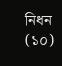নিধন (১০)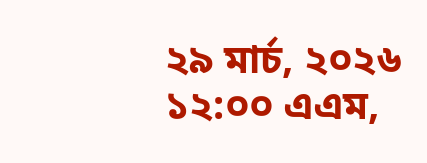২৯ মার্চ, ২০২৬ ১২:০০ এএম,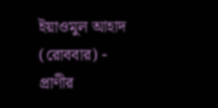ইয়াওমুল আহাদ (রোববার) -
প্রাণীর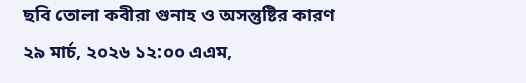ছবি তোলা কবীরা গুনাহ ও অসন্তুষ্টির কারণ
২৯ মার্চ, ২০২৬ ১২:০০ এএম,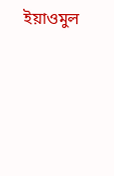ইয়াওমুল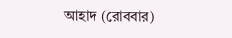আহাদ (রোববার)